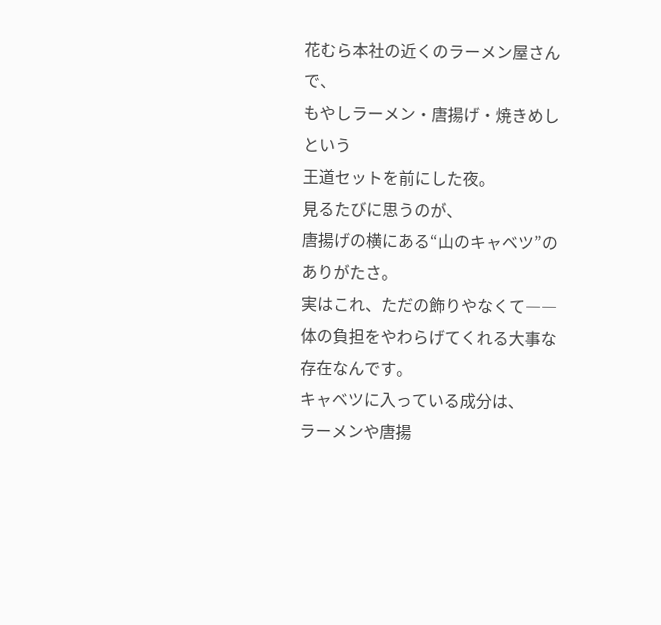花むら本社の近くのラーメン屋さんで、
もやしラーメン・唐揚げ・焼きめしという
王道セットを前にした夜。
見るたびに思うのが、
唐揚げの横にある“山のキャベツ”のありがたさ。
実はこれ、ただの飾りやなくて――
体の負担をやわらげてくれる大事な存在なんです。
キャベツに入っている成分は、
ラーメンや唐揚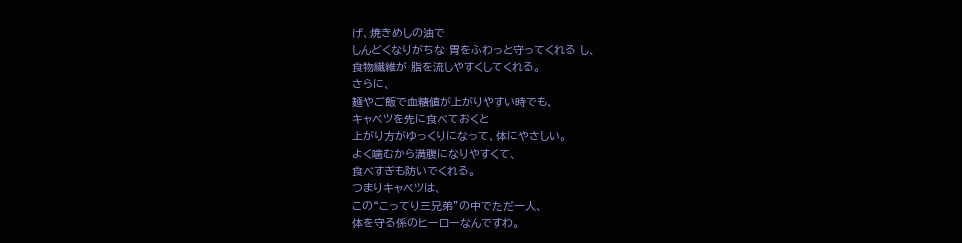げ、焼きめしの油で
しんどくなりがちな 胃をふわっと守ってくれる し、
食物繊維が 脂を流しやすくしてくれる。
さらに、
麺やご飯で血糖値が上がりやすい時でも、
キャベツを先に食べておくと
上がり方がゆっくりになって、体にやさしい。
よく噛むから満腹になりやすくて、
食べすぎも防いでくれる。
つまりキャベツは、
この“こってり三兄弟”の中でただ一人、
体を守る係のヒーローなんですわ。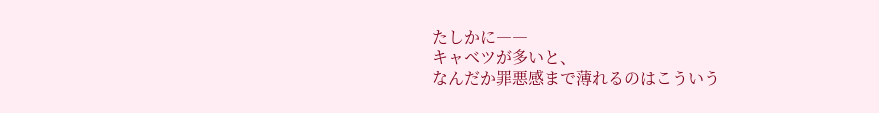たしかに――
キャベツが多いと、
なんだか罪悪感まで薄れるのはこういう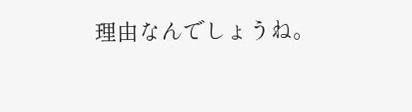理由なんでしょうね。